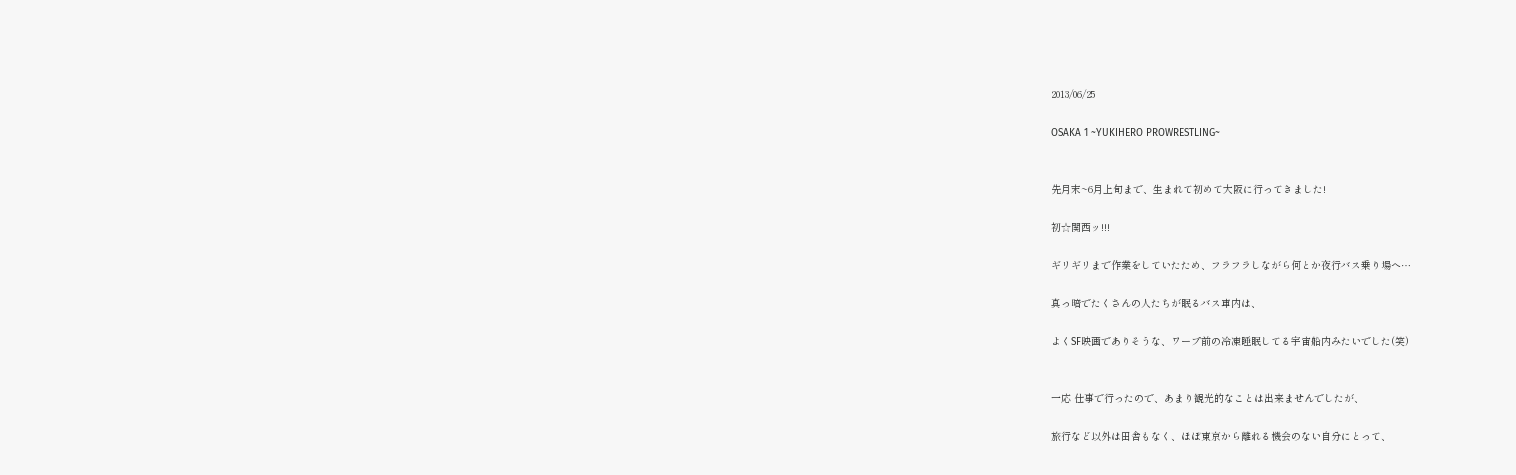2013/06/25

OSAKA 1 ~YUKIHERO PROWRESTLING~


先月末~6月上旬まで、生まれて初めて大阪に行ってきました!

初☆関西ッ!!!

ギリギリまで作業をしていたため、フラフラしながら何とか夜行バス乗り場へ…

真っ暗でたくさんの人たちが眠るバス車内は、

よくSF映画でありそうな、ワープ前の冷凍睡眠してる宇宙船内みたいでした(笑)


一応 仕事で行ったので、あまり観光的なことは出来ませんでしたが、

旅行など以外は田舎もなく、ほぼ東京から離れる機会のない自分にとって、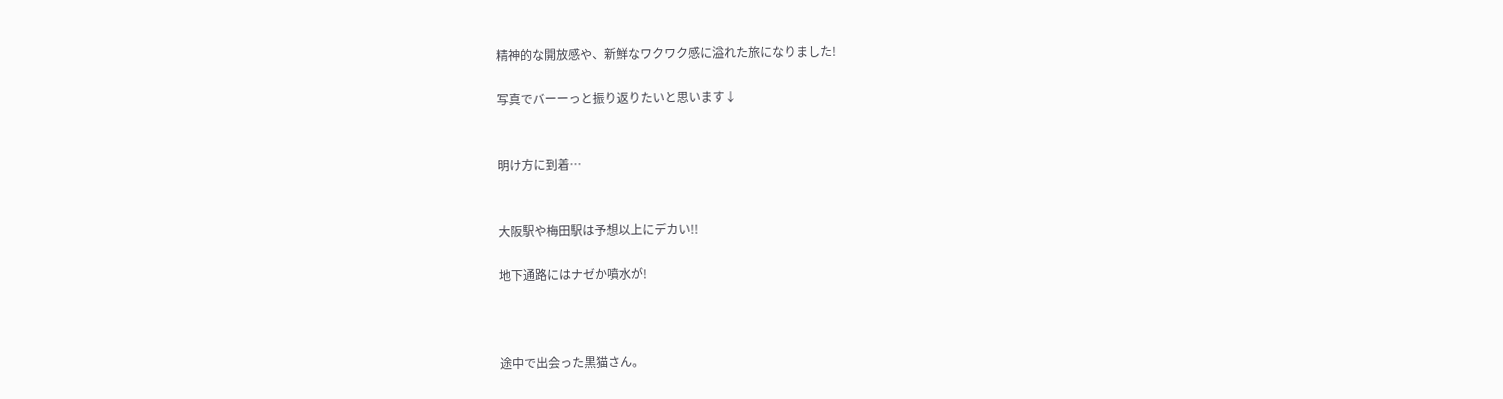精神的な開放感や、新鮮なワクワク感に溢れた旅になりました!

写真でバーーっと振り返りたいと思います↓


明け方に到着…


大阪駅や梅田駅は予想以上にデカい!!

地下通路にはナゼか噴水が!



途中で出会った黒猫さん。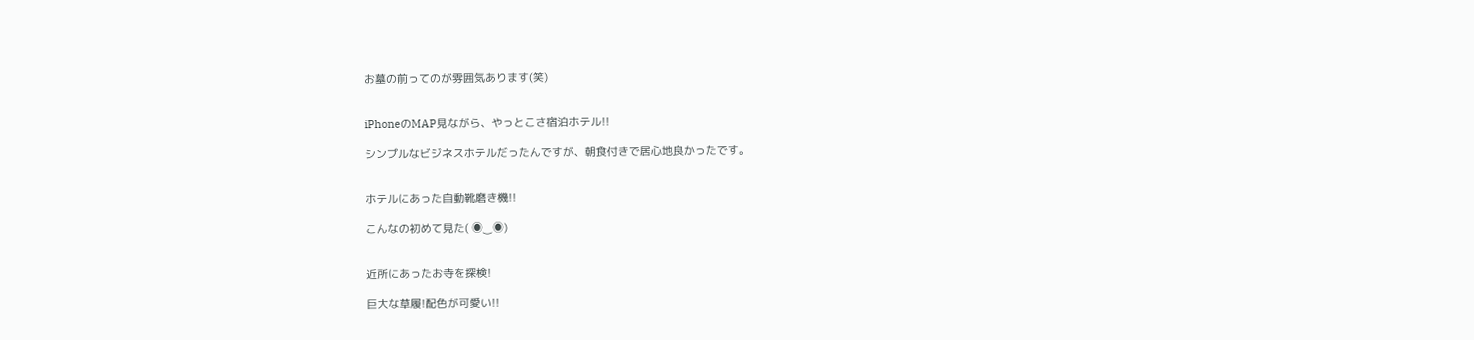お墓の前ってのが雰囲気あります(笑)


iPhoneのMAP見ながら、やっとこさ宿泊ホテル!!

シンプルなビジネスホテルだったんですが、朝食付きで居心地良かったです。


ホテルにあった自動靴磨き機!!

こんなの初めて見た( ◉‿◉)


近所にあったお寺を探検!

巨大な草履!配色が可愛い!!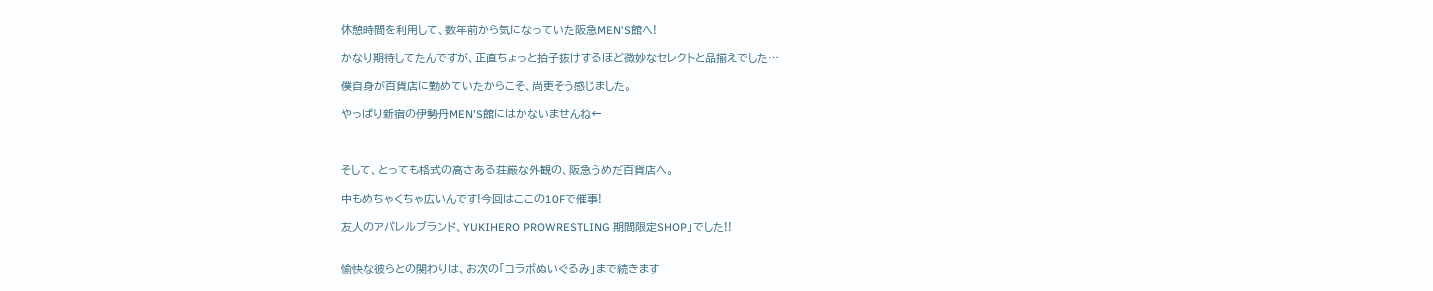休憩時間を利用して、数年前から気になっていた阪急MEN'S館へ!

かなり期待してたんですが、正直ちょっと拍子抜けするほど微妙なセレクトと品揃えでした…

僕自身が百貨店に勤めていたからこそ、尚更そう感じました。

やっぱり新宿の伊勢丹MEN'S館にはかないませんね←



そして、とっても格式の高さある荘厳な外観の、阪急うめだ百貨店へ。

中もめちゃくちゃ広いんです!今回はここの10Fで催事!

友人のアパレルブランド、YUKIHERO PROWRESTLING 期間限定SHOP」でした!!


愉快な彼らとの関わりは、お次の「コラボぬいぐるみ」まで続きます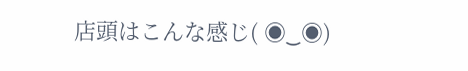店頭はこんな感じ( ◉‿◉)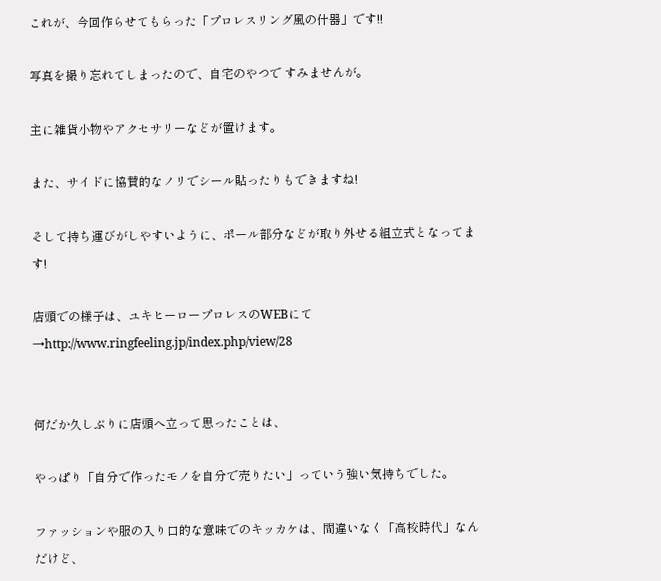これが、今回作らせてもらった「プロレスリング風の什器」です!!

写真を撮り忘れてしまったので、自宅のやつで すみませんが。

主に雑貨小物やアクセサリーなどが置けます。

また、サイドに協賛的なノリでシール貼ったりもできますね!

そして持ち運びがしやすいように、ポール部分などが取り外せる組立式となってます!

店頭での様子は、ユキヒーロープロレスのWEBにて→http://www.ringfeeling.jp/index.php/view/28


何だか久しぶりに店頭へ立って思ったことは、

やっぱり「自分で作ったモノを自分で売りたい」っていう強い気持ちでした。

ファッションや服の入り口的な意味でのキッカケは、間違いなく「高校時代」なんだけど、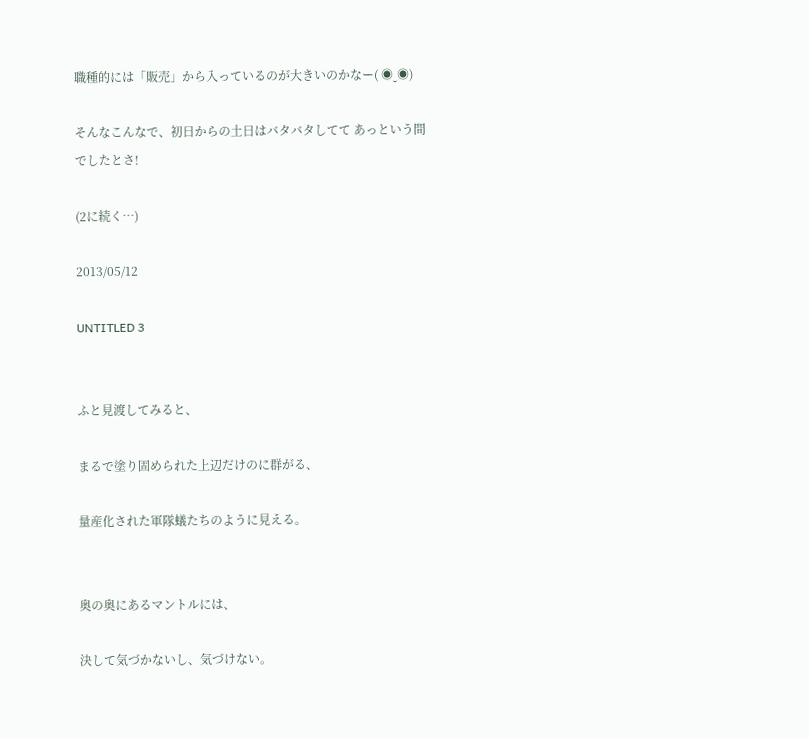職種的には「販売」から入っているのが大きいのかなー( ◉‿◉)

そんなこんなで、初日からの土日はバタバタしてて あっという間でしたとさ!

(2に続く…)

2013/05/12

UNTITLED 3


ふと見渡してみると、

まるで塗り固められた上辺だけのに群がる、

量産化された軍隊蟻たちのように見える。


奥の奥にあるマントルには、

決して気づかないし、気づけない。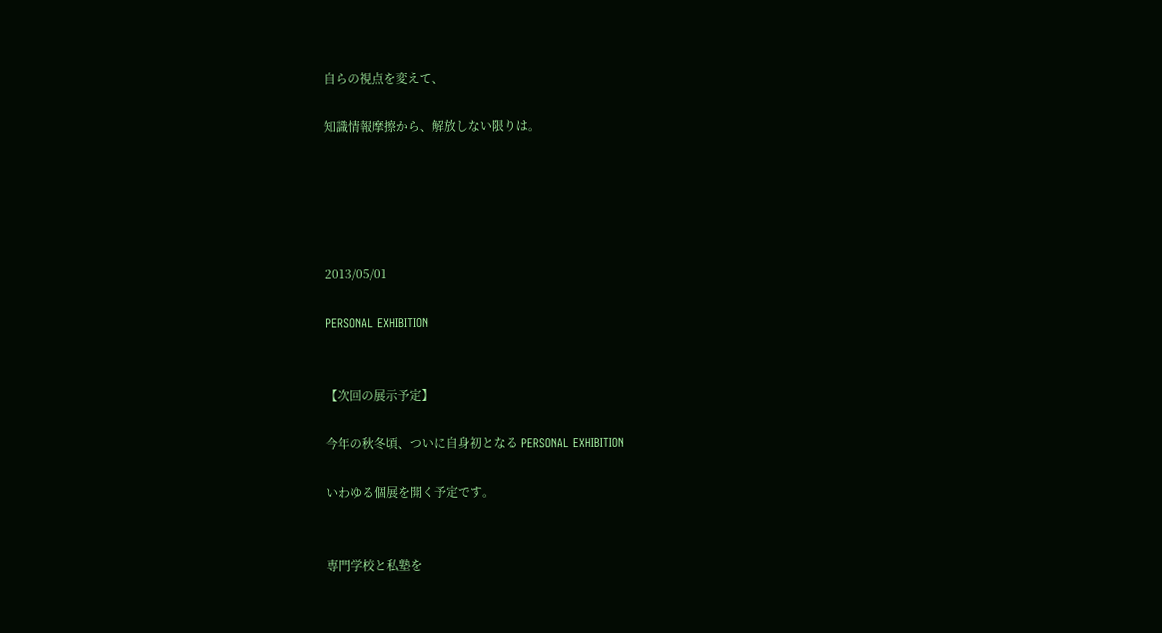自らの視点を変えて、

知識情報摩擦から、解放しない限りは。





2013/05/01

PERSONAL EXHIBITION


【次回の展示予定】

今年の秋冬頃、ついに自身初となる PERSONAL EXHIBITION

いわゆる個展を開く予定です。


専門学校と私塾を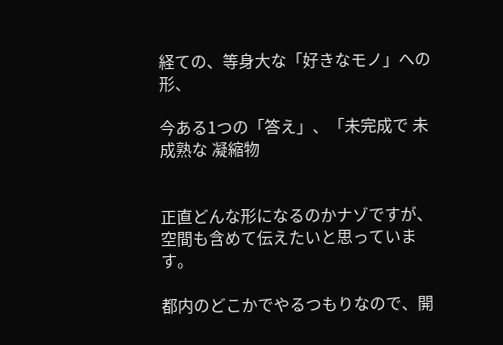経ての、等身大な「好きなモノ」への形、

今ある1つの「答え」、「未完成で 未成熟な 凝縮物


正直どんな形になるのかナゾですが、空間も含めて伝えたいと思っています。

都内のどこかでやるつもりなので、開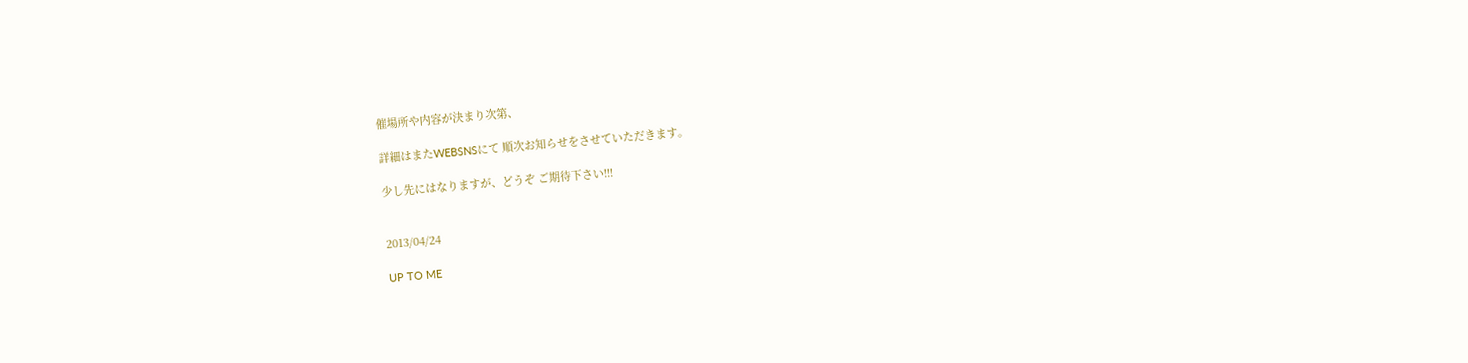催場所や内容が決まり次第、

詳細はまたWEBSNSにて 順次お知らせをさせていただきます。

少し先にはなりますが、どうぞ ご期待下さい!!!


2013/04/24

UP TO ME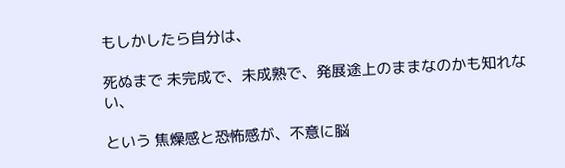もしかしたら自分は、

死ぬまで 未完成で、未成熟で、発展途上のままなのかも知れない、

という 焦燥感と恐怖感が、不意に脳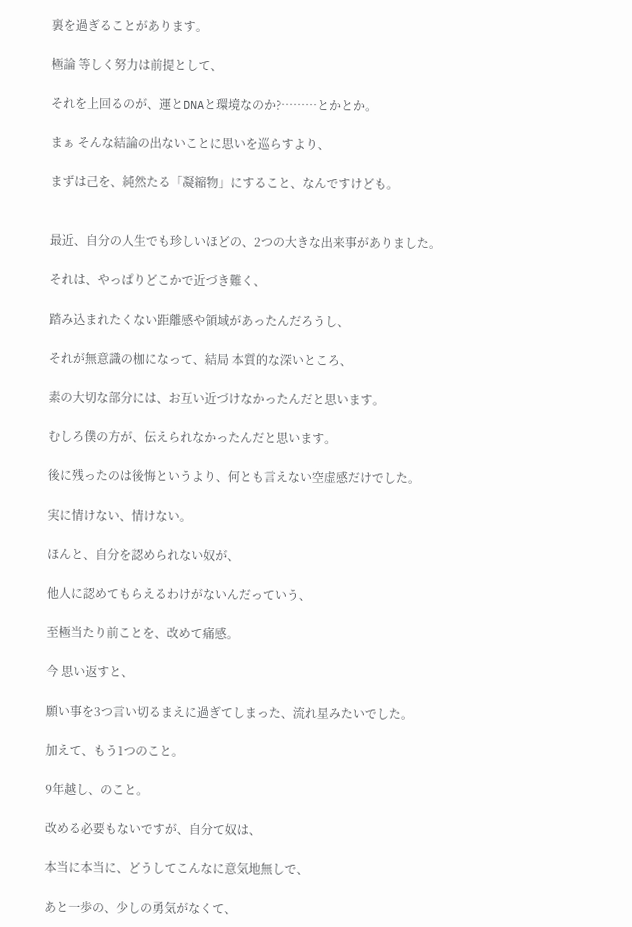裏を過ぎることがあります。

極論 等しく努力は前提として、

それを上回るのが、運とDNAと環境なのか?………とかとか。

まぁ そんな結論の出ないことに思いを巡らすより、

まずは己を、純然たる「凝縮物」にすること、なんですけども。


最近、自分の人生でも珍しいほどの、2つの大きな出来事がありました。

それは、やっぱりどこかで近づき難く、

踏み込まれたくない距離感や領域があったんだろうし、

それが無意識の枷になって、結局 本質的な深いところ、

素の大切な部分には、お互い近づけなかったんだと思います。

むしろ僕の方が、伝えられなかったんだと思います。

後に残ったのは後悔というより、何とも言えない空虚感だけでした。

実に情けない、情けない。

ほんと、自分を認められない奴が、

他人に認めてもらえるわけがないんだっていう、

至極当たり前ことを、改めて痛感。

今 思い返すと、

願い事を3つ言い切るまえに過ぎてしまった、流れ星みたいでした。

加えて、もう1つのこと。

9年越し、のこと。

改める必要もないですが、自分て奴は、

本当に本当に、どうしてこんなに意気地無しで、

あと一歩の、少しの勇気がなくて、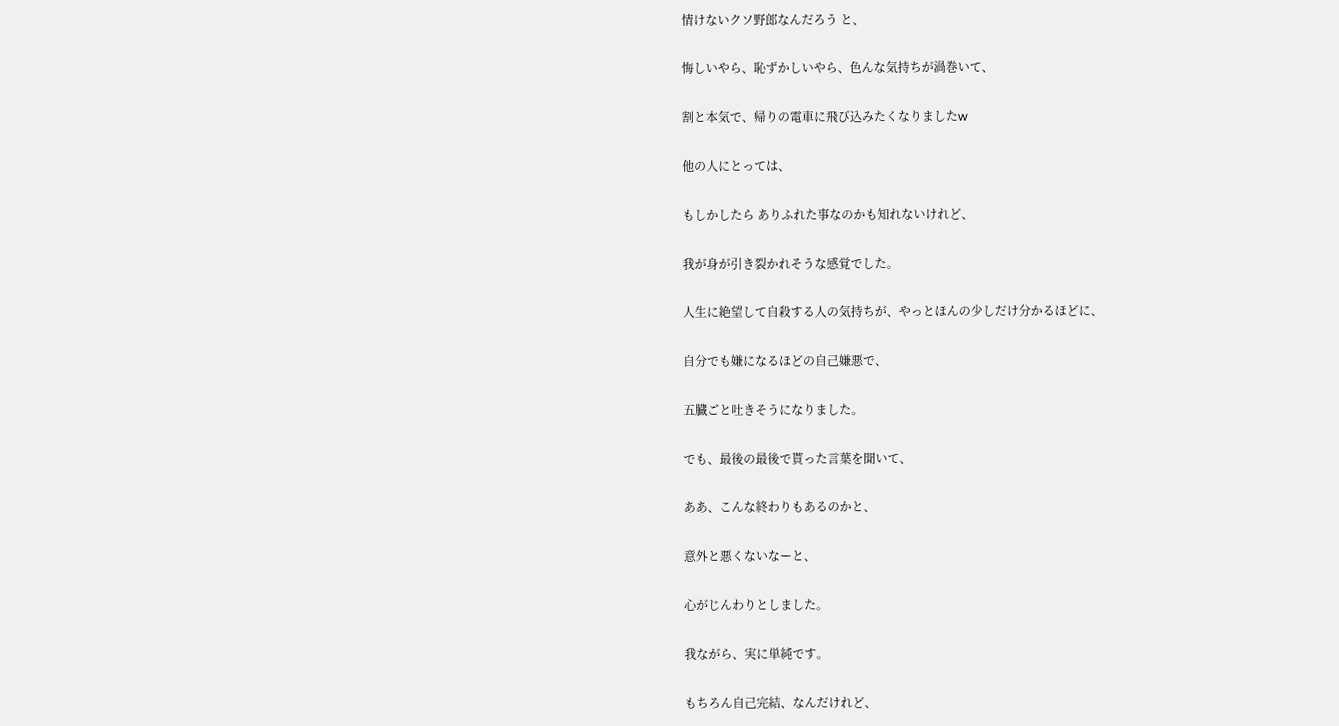情けないクソ野郎なんだろう と、

悔しいやら、恥ずかしいやら、色んな気持ちが渦巻いて、

割と本気で、帰りの電車に飛び込みたくなりましたw

他の人にとっては、

もしかしたら ありふれた事なのかも知れないけれど、

我が身が引き裂かれそうな感覚でした。

人生に絶望して自殺する人の気持ちが、やっとほんの少しだけ分かるほどに、

自分でも嫌になるほどの自己嫌悪で、

五臓ごと吐きそうになりました。

でも、最後の最後で貰った言葉を聞いて、

ああ、こんな終わりもあるのかと、

意外と悪くないなーと、

心がじんわりとしました。

我ながら、実に単純です。

もちろん自己完結、なんだけれど、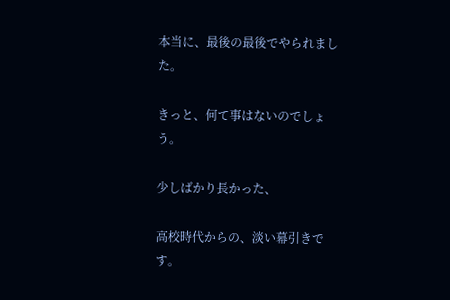本当に、最後の最後でやられました。

きっと、何て事はないのでしょう。

少しばかり長かった、

高校時代からの、淡い幕引きです。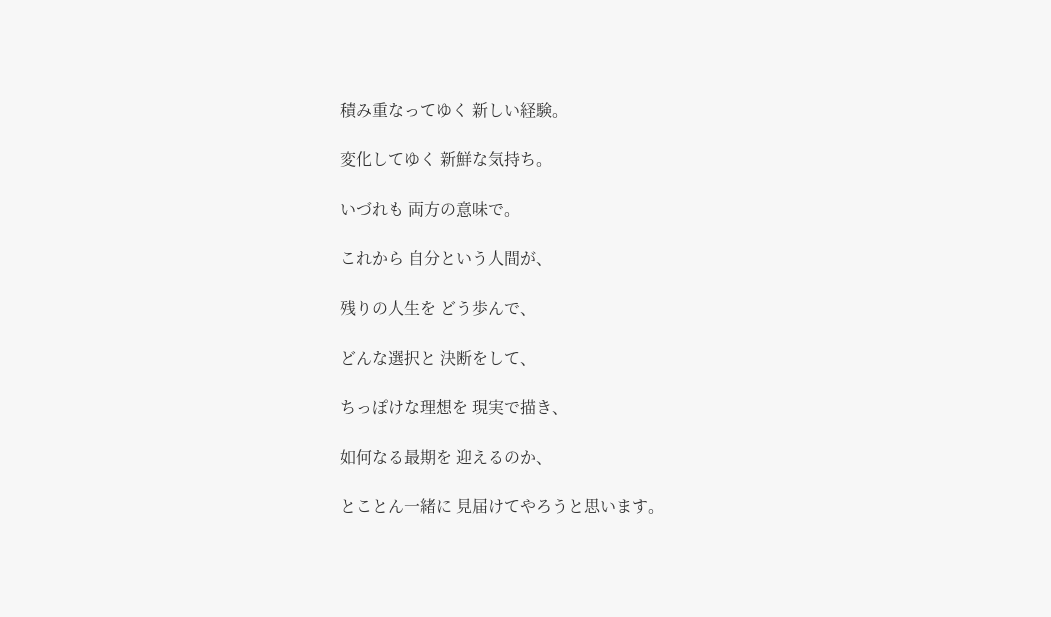積み重なってゆく 新しい経験。

変化してゆく 新鮮な気持ち。

いづれも 両方の意味で。

これから 自分という人間が、

残りの人生を どう歩んで、

どんな選択と 決断をして、

ちっぽけな理想を 現実で描き、

如何なる最期を 迎えるのか、

とことん一緒に 見届けてやろうと思います。